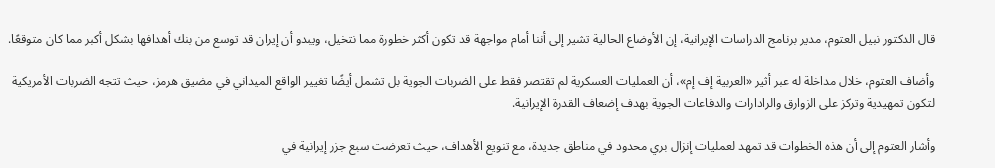قال الدكتور نبيل العتوم، مدير برنامج الدراسات الإيرانية، إن الأوضاع الحالية تشير إلى أننا أمام مواجهة قد تكون أكثر خطورة مما نتخيل، ويبدو أن إيران قد توسع من بنك أهدافها بشكل أكبر مما كان متوقعًا.

وأضاف العتوم، خلال مداخلة له عبر أثير «العربية إف إم»، أن العمليات العسكرية لم تقتصر فقط على الضربات الجوية بل تشمل أيضًا تغيير الواقع الميداني في مضيق هرمز، حيث تتجه الضربات الأمريكية لتكون تمهيدية وتركز على الزوارق والرادارات والدفاعات الجوية بهدف إضعاف القدرة الإيرانية.

وأشار العتوم إلى أن هذه الخطوات قد تمهد لعمليات إنزال بري محدود في مناطق جديدة، مع تنويع الأهداف، حيث تعرضت سبع جزر إيرانية في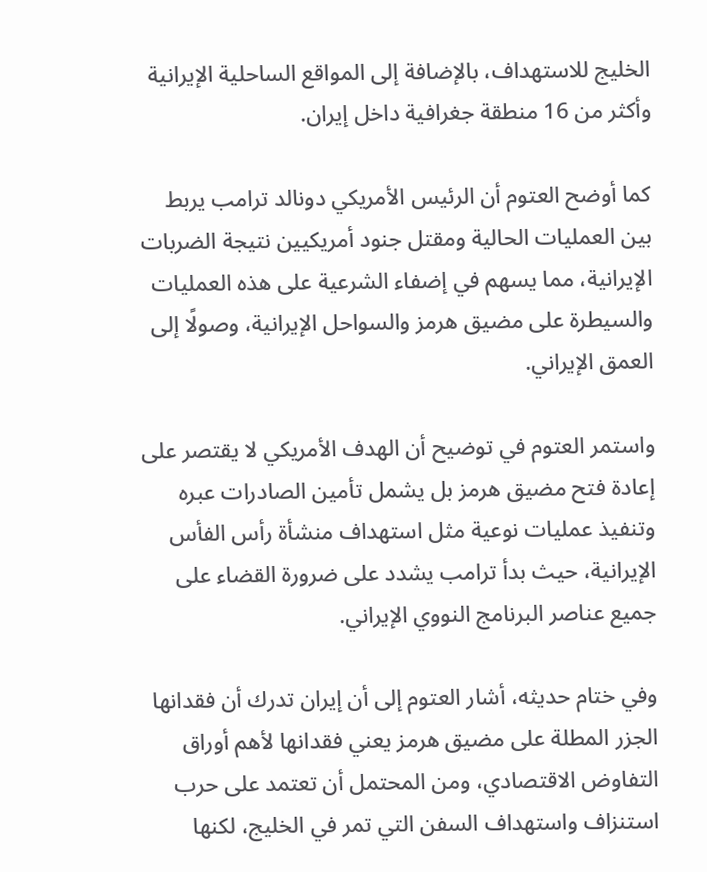الخليج للاستهداف، بالإضافة إلى المواقع الساحلية الإيرانية وأكثر من 16 منطقة جغرافية داخل إيران.

كما أوضح العتوم أن الرئيس الأمريكي دونالد ترامب يربط بين العمليات الحالية ومقتل جنود أمريكيين نتيجة الضربات الإيرانية، مما يسهم في إضفاء الشرعية على هذه العمليات والسيطرة على مضيق هرمز والسواحل الإيرانية، وصولًا إلى العمق الإيراني.

واستمر العتوم في توضيح أن الهدف الأمريكي لا يقتصر على إعادة فتح مضيق هرمز بل يشمل تأمين الصادرات عبره وتنفيذ عمليات نوعية مثل استهداف منشأة رأس الفأس الإيرانية، حيث بدأ ترامب يشدد على ضرورة القضاء على جميع عناصر البرنامج النووي الإيراني.

وفي ختام حديثه، أشار العتوم إلى أن إيران تدرك أن فقدانها الجزر المطلة على مضيق هرمز يعني فقدانها لأهم أوراق التفاوض الاقتصادي، ومن المحتمل أن تعتمد على حرب استنزاف واستهداف السفن التي تمر في الخليج، لكنها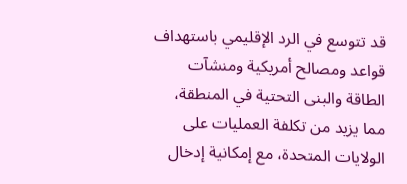قد تتوسع في الرد الإقليمي باستهداف قواعد ومصالح أمريكية ومنشآت الطاقة والبنى التحتية في المنطقة، مما يزيد من تكلفة العمليات على الولايات المتحدة، مع إمكانية إدخال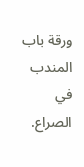ورقة باب المندب في الصراع.